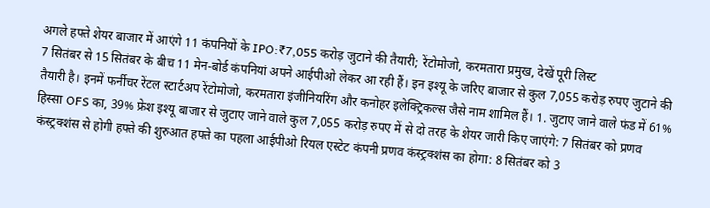अगले हफ्ते शेयर बाजार में आएंगे 11 कंपनियों के IPO:₹7,055 करोड़ जुटाने की तैयारी; रेंटोमोजो, करमतारा प्रमुख, देखें पूरी लिस्ट
7 सितंबर से 15 सितंबर के बीच 11 मेन-बोर्ड कंपनियां अपने आईपीओ लेकर आ रही हैं। इन इश्यू के जरिए बाजार से कुल 7,055 करोड़ रुपए जुटाने की तैयारी है। इनमें फर्नीचर रेंटल स्टार्टअप रेंटोमोजो, करमतारा इंजीनियरिंग और कनोहर इलेक्ट्रिकल्स जैसे नाम शामिल हैं। 1. जुटाए जाने वाले फंड में 61% हिस्सा OFS का, 39% फ्रेश इश्यू बाजार से जुटाए जाने वाले कुल 7,055 करोड़ रुपए में से दो तरह के शेयर जारी किए जाएंगे: 7 सितंबर को प्रणव कंस्ट्रक्शंस से होगी हफ्ते की शुरुआत हफ्ते का पहला आईपीओ रियल एस्टेट कंपनी प्रणव कंस्ट्रक्शंस का होगा: 8 सितंबर को 3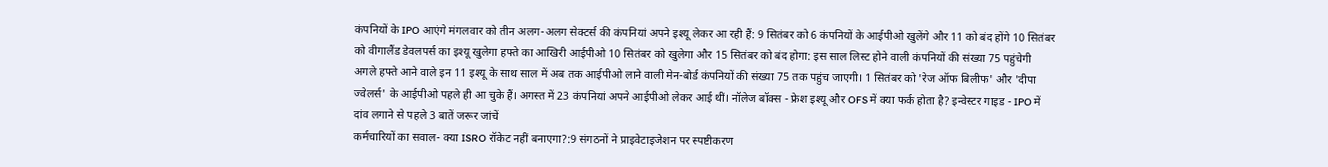कंपनियों के IPO आएंगे मंगलवार को तीन अलग-अलग सेक्टर्स की कंपनियां अपने इश्यू लेकर आ रही हैं: 9 सितंबर को 6 कंपनियों के आईपीओ खुलेंगे और 11 को बंद होंगे 10 सितंबर को वीगालैंड डेवलपर्स का इश्यू खुलेगा हफ्ते का आखिरी आईपीओ 10 सितंबर को खुलेगा और 15 सितंबर को बंद होगा: इस साल लिस्ट होने वाली कंपनियों की संख्या 75 पहुंचेगी अगले हफ्ते आने वाले इन 11 इश्यू के साथ साल में अब तक आईपीओ लाने वाली मेन-बोर्ड कंपनियों की संख्या 75 तक पहुंच जाएगी। 1 सितंबर को 'रेज ऑफ बिलीफ' और 'दीपा ज्वेलर्स' के आईपीओ पहले ही आ चुके हैं। अगस्त में 23 कंपनियां अपने आईपीओ लेकर आई थीं। नॉलेज बॉक्स - फ्रेश इश्यू और OFS में क्या फर्क होता है? इन्वेस्टर गाइड - IPO में दांव लगाने से पहले 3 बातें जरूर जांचें
कर्मचारियों का सवाल- क्या ISRO रॉकेट नहीं बनाएगा?:9 संगठनों ने प्राइवेटाइजेशन पर स्पष्टीकरण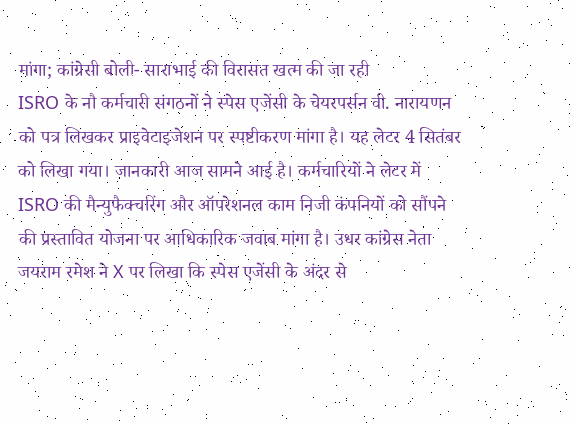मांगा; कांग्रेसी बोली- साराभाई की विरासत खत्म की जा रही
ISRO के नौ कर्मचारी संगठनों ने स्पेस एजेंसी के चेयरपर्सन वी. नारायणन को पत्र लिखकर प्राइवेटाइजेशन पर स्पष्टीकरण मांगा है। यह लेटर 4 सितंबर को लिखा गया। जानकारी आज सामने आई है। कर्मचारियों ने लेटर में ISRO की मैन्युफैक्चरिंग और ऑपरेशनल काम निजी कंपनियों को सौंपने की प्रस्तावित योजना पर आधिकारिक जवाब मांगा है। उधर कांग्रेस नेता जयराम रमेश ने X पर लिखा कि स्पेस एजेंसी के अंदर से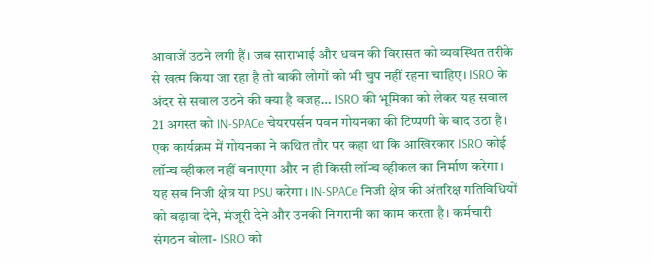आवाजें उठने लगी हैं। जब साराभाई और धवन की विरासत को व्यवस्थित तरीके से खत्म किया जा रहा है तो बाकी लोगों को भी चुप नहीं रहना चाहिए। ISRO के अंदर से सवाल उठने की क्या है वजह… ISRO की भूमिका को लेकर यह सवाल 21 अगस्त को IN-SPACe चेयरपर्सन पवन गोयनका की टिप्पणी के बाद उठा है। एक कार्यक्रम में गोयनका ने कथित तौर पर कहा था कि आखिरकार ISRO कोई लॉन्च व्हीकल नहीं बनाएगा और न ही किसी लॉन्च व्हीकल का निर्माण करेगा। यह सब निजी क्षेत्र या PSU करेगा। IN-SPACe निजी क्षेत्र की अंतरिक्ष गतिविधियों को बढ़ावा देने, मंजूरी देने और उनकी निगरानी का काम करता है। कर्मचारी संगठन बोला- ISRO को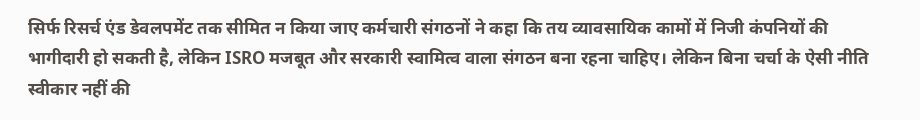सिर्फ रिसर्च एंड डेवलपमेंट तक सीमित न किया जाए कर्मचारी संगठनों ने कहा कि तय व्यावसायिक कामों में निजी कंपनियों की भागीदारी हो सकती है, लेकिन ISRO मजबूत और सरकारी स्वामित्व वाला संगठन बना रहना चाहिए। लेकिन बिना चर्चा के ऐसी नीति स्वीकार नहीं की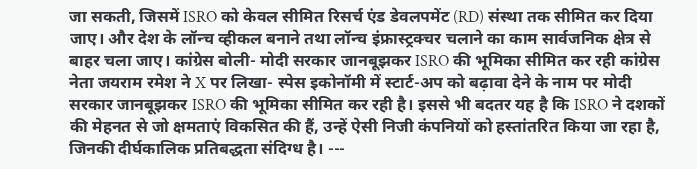जा सकती, जिसमें ISRO को केवल सीमित रिसर्च एंड डेवलपमेंट (RD) संस्था तक सीमित कर दिया जाए। और देश के लॉन्च व्हीकल बनाने तथा लॉन्च इंफ्रास्ट्रक्चर चलाने का काम सार्वजनिक क्षेत्र से बाहर चला जाए। कांग्रेस बोली- मोदी सरकार जानबूझकर ISRO की भूमिका सीमित कर रही कांग्रेस नेता जयराम रमेश ने X पर लिखा- स्पेस इकोनॉमी में स्टार्ट-अप को बढ़ावा देने के नाम पर मोदी सरकार जानबूझकर ISRO की भूमिका सीमित कर रही है। इससे भी बदतर यह है कि ISRO ने दशकों की मेहनत से जो क्षमताएं विकसित की हैं, उन्हें ऐसी निजी कंपनियों को हस्तांतरित किया जा रहा है, जिनकी दीर्घकालिक प्रतिबद्धता संदिग्ध है। ---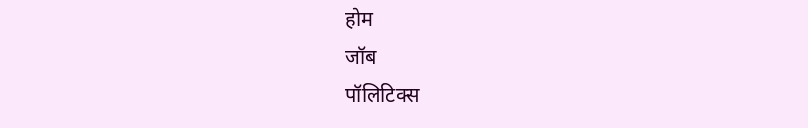होम
जॉब
पॉलिटिक्स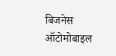बिजनेस
ऑटोमोबाइल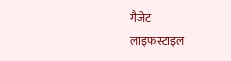गैजेट
लाइफस्टाइल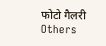फोटो गैलरी
Others